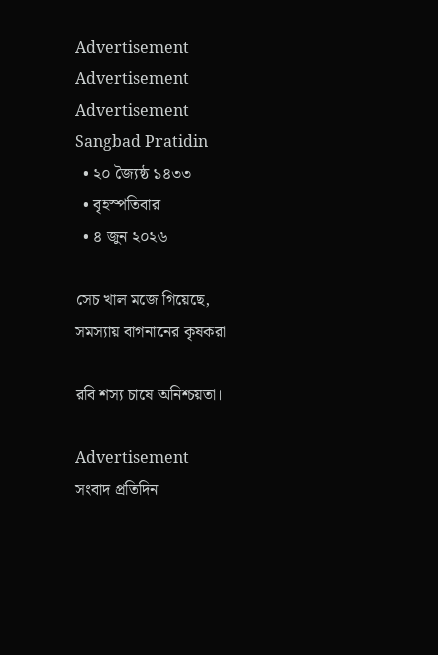Advertisement
Advertisement
Advertisement
Sangbad Pratidin
  • ২০ জ্যৈষ্ঠ ১৪৩৩
  • বৃহস্পতিবার
  • ৪ জুন ২০২৬

সেচ খাল মজে গিয়েছে, সমস্যায় বাগনানের কৃষকরা

রবি শস্য চাষে অনিশ্চয়তা।

Advertisement
সংবাদ প্রতিদিন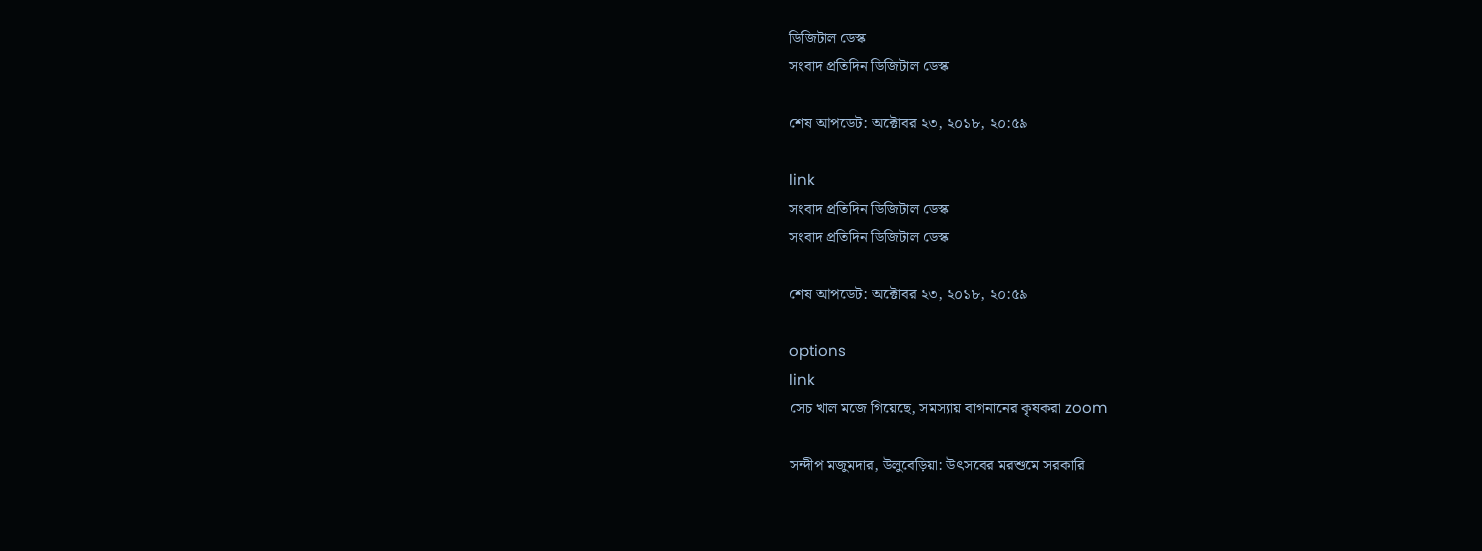ডিজিটাল ডেস্ক
সংবাদ প্রতিদিন ডিজিটাল ডেস্ক

শেষ আপডেট: অক্টোবর ২৩, ২০১৮, ২০:৫৯

link
সংবাদ প্রতিদিন ডিজিটাল ডেস্ক
সংবাদ প্রতিদিন ডিজিটাল ডেস্ক

শেষ আপডেট: অক্টোবর ২৩, ২০১৮, ২০:৫৯

options
link
সেচ খাল মজে গিয়েছে, সমস্যায় বাগনানের কৃষকরা zoom

সন্দীপ মজুমদার, উলুবেড়িয়া: উৎসবের মরশুমে সরকারি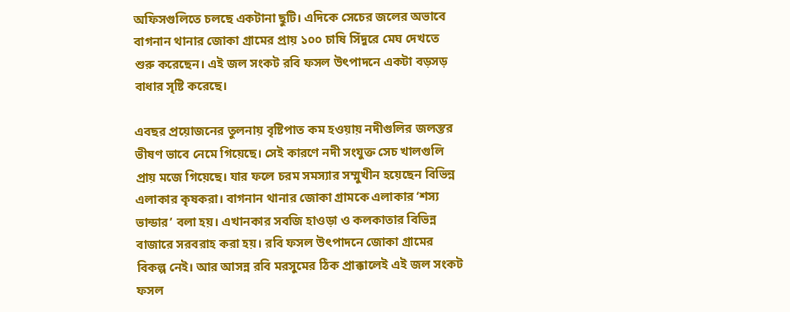অফিসগুলিতে চলছে একটানা ছুটি। এদিকে সেচের জলের অভাবে বাগনান থানার জোকা গ্রামের প্রায় ১০০ চাষি সিঁদুরে মেঘ দেখতে শুরু করেছেন। এই জল সংকট রবি ফসল উৎপাদনে একটা বড়সড় বাধার সৃষ্টি করেছে।

এবছর প্রয়োজনের তুলনায় বৃষ্টিপাত কম হওয়ায় নদীগুলির জলস্তর ভীষণ ভাবে নেমে গিয়েছে। সেই কারণে নদী সংযুক্ত সেচ খালগুলি প্রায় মজে গিয়েছে। যার ফলে চরম সমস্যার সম্মুখীন হয়েছেন বিভিন্ন এলাকার কৃষকরা। বাগনান থানার জোকা গ্রামকে এলাকার ‘শস্য ভান্ডার’ বলা হয়। এখানকার সবজি হাওড়া ও কলকাতার বিভিন্ন বাজারে সরবরাহ করা হয়। রবি ফসল উৎপাদনে জোকা গ্রামের বিকল্প নেই। আর আসন্ন রবি মরসুমের ঠিক প্রাক্কালেই এই জল সংকট ফসল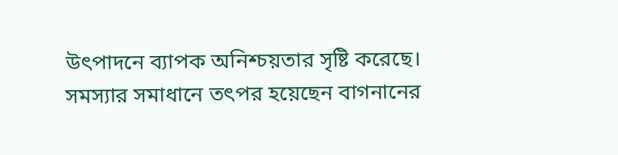উৎপাদনে ব্যাপক অনিশ্চয়তার সৃষ্টি করেছে। সমস্যার সমাধানে তৎপর হয়েছেন বাগনানের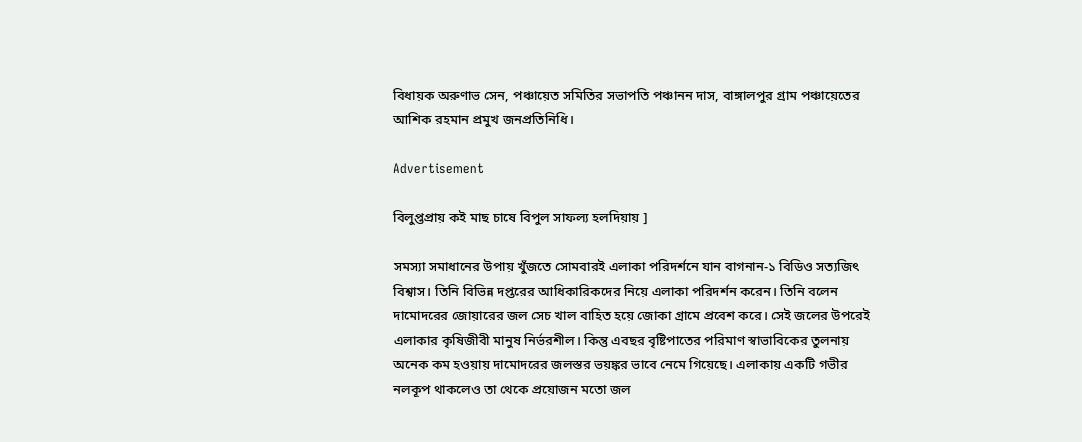বিধায়ক অরুণাভ সেন, পঞ্চায়েত সমিতির সভাপতি পঞ্চানন দাস, বাঙ্গালপুর গ্রাম পঞ্চায়েতের আশিক রহমান প্রমুখ জনপ্রতিনিধি।

Advertisement

বিলুপ্তপ্রায় কই মাছ চাষে বিপুল সাফল্য হলদিয়ায় ]

সমস্যা সমাধানের উপায় খুঁজতে সোমবারই এলাকা পরিদর্শনে যান বাগনান-১ বিডিও সত্যজিৎ বিশ্বাস। তিনি বিভিন্ন দপ্তরের আধিকারিকদের নিয়ে এলাকা পরিদর্শন করেন। তিনি বলেন দামোদরের জোয়ারের জল সেচ খাল বাহিত হয়ে জোকা গ্রামে প্রবেশ করে। সেই জলের উপরেই এলাকার কৃষিজীবী মানুষ নির্ভরশীল। কিন্তু এবছর বৃষ্টিপাতের পরিমাণ স্বাভাবিকের তুলনায় অনেক কম হওয়ায় দামোদরের জলস্তর ভয়ঙ্কর ভাবে নেমে গিয়েছে। এলাকায় একটি গভীর নলকূপ থাকলেও তা থেকে প্রয়োজন মতো জল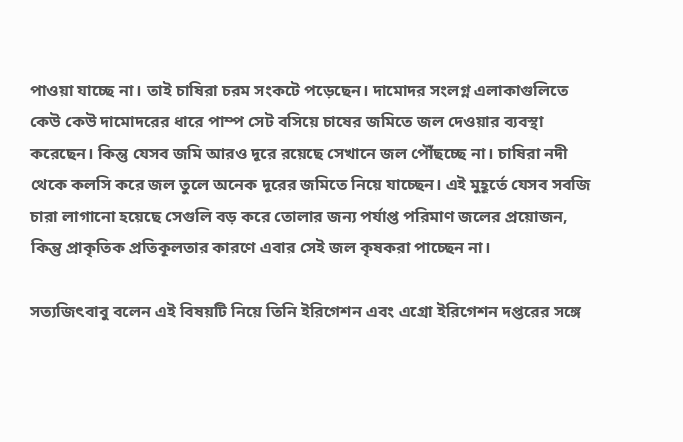পাওয়া যাচ্ছে না। তাই চাষিরা চরম সংকটে পড়েছেন। দামোদর সংলগ্ন এলাকাগুলিতে কেউ কেউ দামোদরের ধারে পাম্প সেট বসিয়ে চাষের জমিতে জল দেওয়ার ব্যবস্থা করেছেন। কিন্তু যেসব জমি আরও দূরে রয়েছে সেখানে জল পৌঁছচ্ছে না। চাষিরা নদী থেকে কলসি করে জল তুলে অনেক দূরের জমিতে নিয়ে যাচ্ছেন। এই মুহূর্তে যেসব সবজি চারা লাগানো হয়েছে সেগুলি বড় করে তোলার জন্য পর্যাপ্ত পরিমাণ জলের প্রয়োজন, কিন্তু প্রাকৃতিক প্রতিকূলতার কারণে এবার সেই জল কৃষকরা পাচ্ছেন না।

সত্যজিৎবাবু বলেন এই বিষয়টি নিয়ে তিনি ইরিগেশন এবং এগ্রো ইরিগেশন দপ্তরের সঙ্গে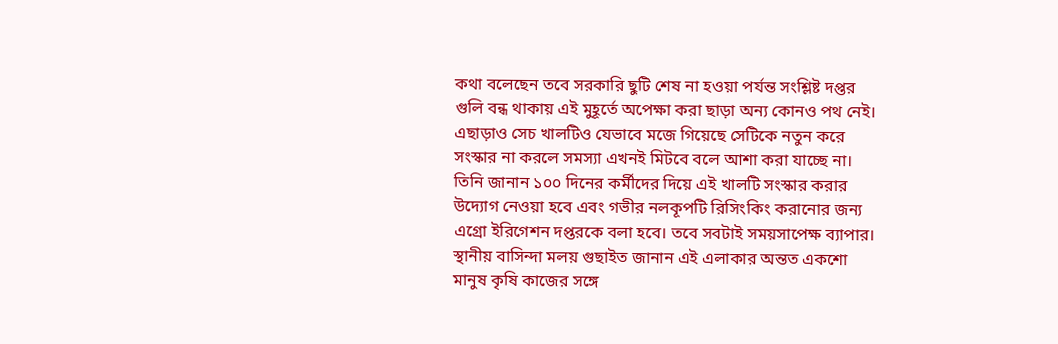কথা বলেছেন তবে সরকারি ছুটি শেষ না হওয়া পর্যন্ত সংশ্লিষ্ট দপ্তর গুলি বন্ধ থাকায় এই মুহূর্তে অপেক্ষা করা ছাড়া অন্য কোনও পথ নেই। এছাড়াও সেচ খালটিও যেভাবে মজে গিয়েছে সেটিকে নতুন করে সংস্কার না করলে সমস্যা এখনই মিটবে বলে আশা করা যাচ্ছে না। তিনি জানান ১০০ দিনের কর্মীদের দিয়ে এই খালটি সংস্কার করার উদ্যোগ নেওয়া হবে এবং গভীর নলকূপটি রিসিংকিং করানোর জন্য এগ্রো ইরিগেশন দপ্তরকে বলা হবে। তবে সবটাই সময়সাপেক্ষ ব্যাপার। স্থানীয় বাসিন্দা মলয় গুছাইত জানান এই এলাকার অন্তত একশো মানুষ কৃষি কাজের সঙ্গে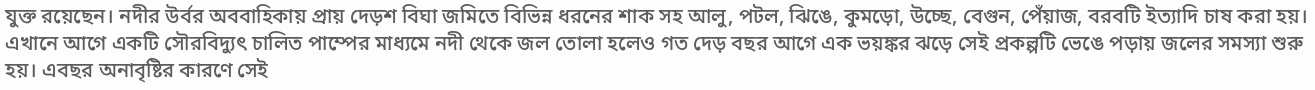যুক্ত রয়েছেন। নদীর উর্বর অববাহিকায় প্রায় দেড়শ বিঘা জমিতে বিভিন্ন ধরনের শাক সহ আলু, পটল, ঝিঙে, কুমড়ো, উচ্ছে, বেগুন, পেঁয়াজ, বরবটি ইত‍্যাদি চাষ করা হয়। এখানে আগে একটি সৌরবিদ্যুৎ চালিত পাম্পের মাধ্যমে নদী থেকে জল তোলা হলেও গত দেড় বছর আগে এক ভয়ঙ্কর ঝড়ে সেই প্রকল্পটি ভেঙে পড়ায় জলের সমস্যা শুরু হয়। এবছর অনাবৃষ্টির কারণে সেই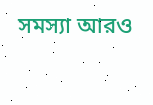সমস্যা আরও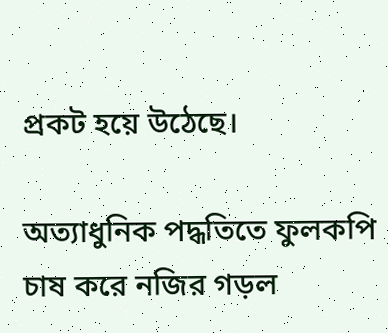প্রকট হয়ে উঠেছে।

অত্যাধুনিক পদ্ধতিতে ফুলকপি চাষ করে নজির গড়ল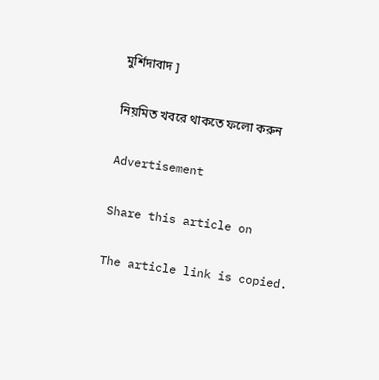মুর্শিদাবাদ ]

নিয়মিত খবরে থাকতে ফলো করুন

Advertisement

Share this article on

The article link is copied.